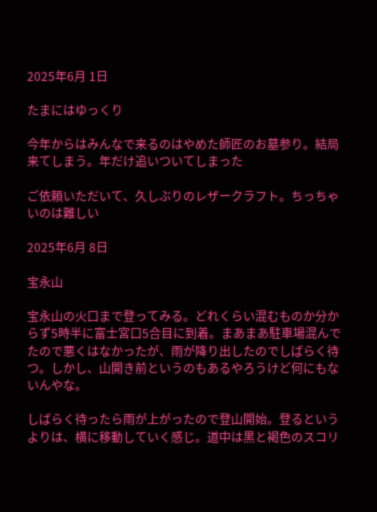2025年6月 1日

たまにはゆっくり

今年からはみんなで来るのはやめた師匠のお墓参り。結局来てしまう。年だけ追いついてしまった

ご依頼いただいて、久しぶりのレザークラフト。ちっちゃいのは難しい

2025年6月 8日

宝永山

宝永山の火口まで登ってみる。どれくらい混むものか分からず5時半に富士宮口5合目に到着。まあまあ駐車場混んでたので悪くはなかったが、雨が降り出したのでしばらく待つ。しかし、山開き前というのもあるやろうけど何にもないんやな。

しばらく待ったら雨が上がったので登山開始。登るというよりは、横に移動していく感じ。道中は黒と褐色のスコリ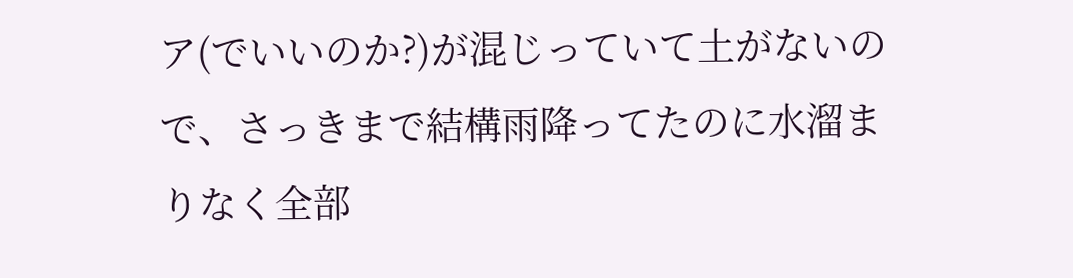ア(でいいのか?)が混じっていて土がないので、さっきまで結構雨降ってたのに水溜まりなく全部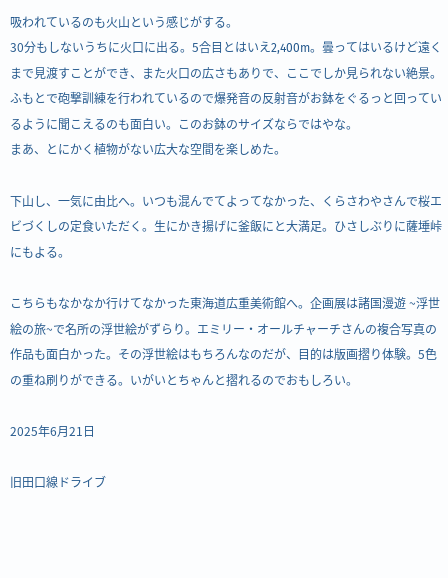吸われているのも火山という感じがする。
30分もしないうちに火口に出る。5合目とはいえ2,400m。曇ってはいるけど遠くまで見渡すことができ、また火口の広さもありで、ここでしか見られない絶景。
ふもとで砲撃訓練を行われているので爆発音の反射音がお鉢をぐるっと回っているように聞こえるのも面白い。このお鉢のサイズならではやな。
まあ、とにかく植物がない広大な空間を楽しめた。

下山し、一気に由比へ。いつも混んでてよってなかった、くらさわやさんで桜エビづくしの定食いただく。生にかき揚げに釜飯にと大満足。ひさしぶりに薩埵峠にもよる。

こちらもなかなか行けてなかった東海道広重美術館へ。企画展は諸国漫遊 ~浮世絵の旅~で名所の浮世絵がずらり。エミリー・オールチャーチさんの複合写真の作品も面白かった。その浮世絵はもちろんなのだが、目的は版画摺り体験。5色の重ね刷りができる。いがいとちゃんと摺れるのでおもしろい。

2025年6月21日

旧田口線ドライブ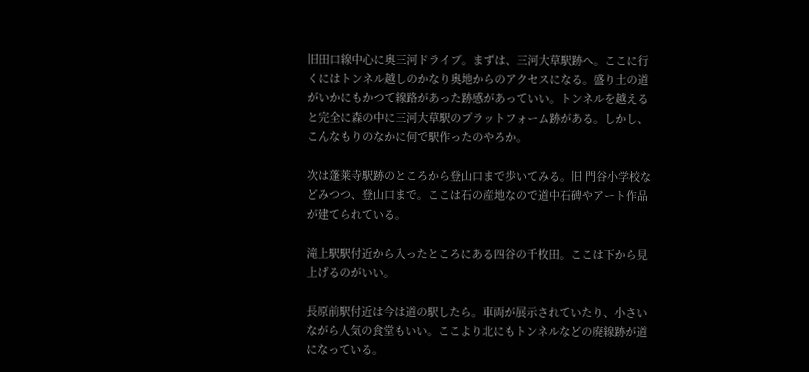旧田口線中心に奥三河ドライブ。まずは、三河大草駅跡へ。ここに行くにはトンネル越しのかなり奥地からのアクセスになる。盛り土の道がいかにもかつて線路があった跡感があっていい。トンネルを越えると完全に森の中に三河大草駅のプラットフォーム跡がある。しかし、こんなもりのなかに何で駅作ったのやろか。

次は蓬莱寺駅跡のところから登山口まで歩いてみる。旧 門谷小学校などみつつ、登山口まで。ここは石の産地なので道中石碑やアート作品が建てられている。

滝上駅駅付近から入ったところにある四谷の千枚田。ここは下から見上げるのがいい。

長原前駅付近は今は道の駅したら。車両が展示されていたり、小さいながら人気の食堂もいい。ここより北にもトンネルなどの廃線跡が道になっている。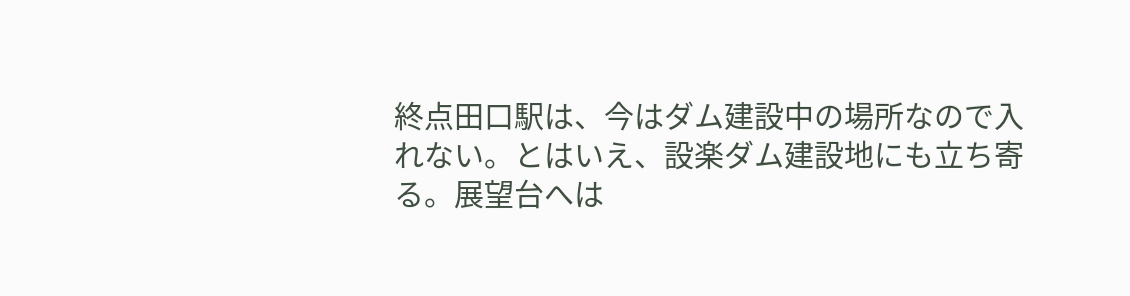終点田口駅は、今はダム建設中の場所なので入れない。とはいえ、設楽ダム建設地にも立ち寄る。展望台へは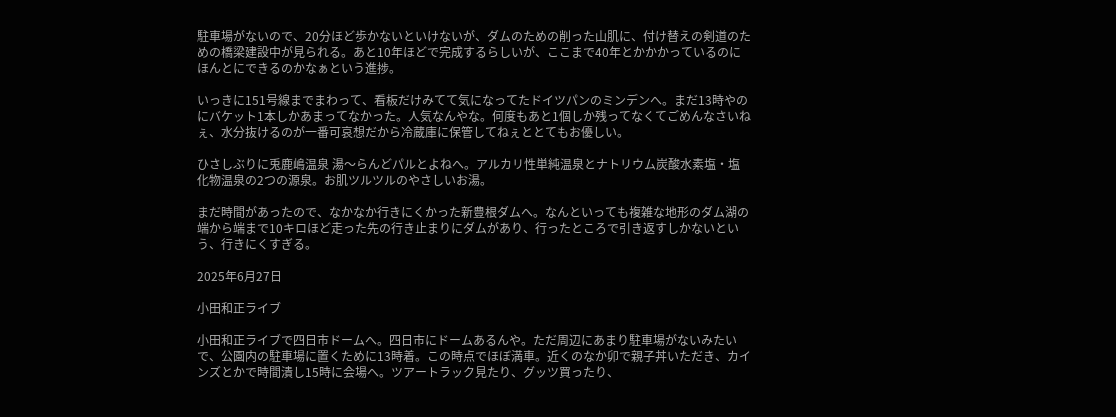駐車場がないので、20分ほど歩かないといけないが、ダムのための削った山肌に、付け替えの剣道のための橋梁建設中が見られる。あと10年ほどで完成するらしいが、ここまで40年とかかかっているのにほんとにできるのかなぁという進捗。

いっきに151号線までまわって、看板だけみてて気になってたドイツパンのミンデンへ。まだ13時やのにバケット1本しかあまってなかった。人気なんやな。何度もあと1個しか残ってなくてごめんなさいねぇ、水分抜けるのが一番可哀想だから冷蔵庫に保管してねぇととてもお優しい。

ひさしぶりに兎鹿嶋温泉 湯〜らんどパルとよねへ。アルカリ性単純温泉とナトリウム炭酸水素塩・塩化物温泉の2つの源泉。お肌ツルツルのやさしいお湯。

まだ時間があったので、なかなか行きにくかった新豊根ダムへ。なんといっても複雑な地形のダム湖の端から端まで10キロほど走った先の行き止まりにダムがあり、行ったところで引き返すしかないという、行きにくすぎる。

2025年6月27日

小田和正ライブ

小田和正ライブで四日市ドームへ。四日市にドームあるんや。ただ周辺にあまり駐車場がないみたいで、公園内の駐車場に置くために13時着。この時点でほぼ満車。近くのなか卯で親子丼いただき、カインズとかで時間潰し15時に会場へ。ツアートラック見たり、グッツ買ったり、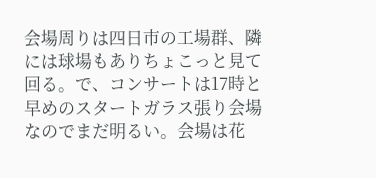会場周りは四日市の工場群、隣には球場もありちょこっと見て回る。で、コンサートは17時と早めのスタートガラス張り会場なのでまだ明るい。会場は花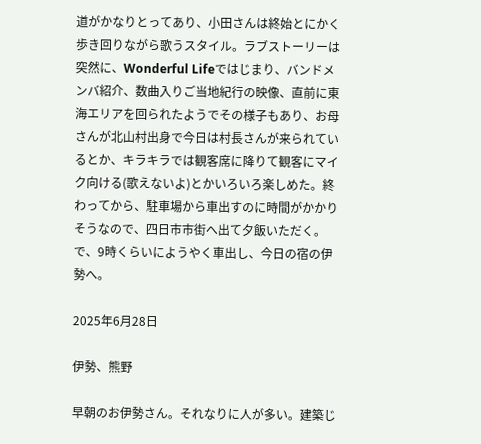道がかなりとってあり、小田さんは終始とにかく歩き回りながら歌うスタイル。ラブストーリーは突然に、Wonderful Lifeではじまり、バンドメンバ紹介、数曲入りご当地紀行の映像、直前に東海エリアを回られたようでその様子もあり、お母さんが北山村出身で今日は村長さんが来られているとか、キラキラでは観客席に降りて観客にマイク向ける(歌えないよ)とかいろいろ楽しめた。終わってから、駐車場から車出すのに時間がかかりそうなので、四日市市街へ出て夕飯いただく。で、9時くらいにようやく車出し、今日の宿の伊勢へ。

2025年6月28日

伊勢、熊野

早朝のお伊勢さん。それなりに人が多い。建築じ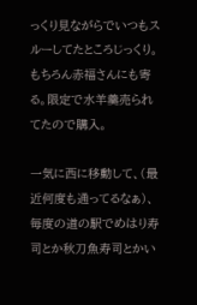っくり見ながらでいつもスルーしてたところじっくり。もちろん赤福さんにも寄る。限定で水羊羹売られてたので購入。

一気に西に移動して、(最近何度も通ってるなぁ)、毎度の道の駅でめはり寿司とか秋刀魚寿司とかい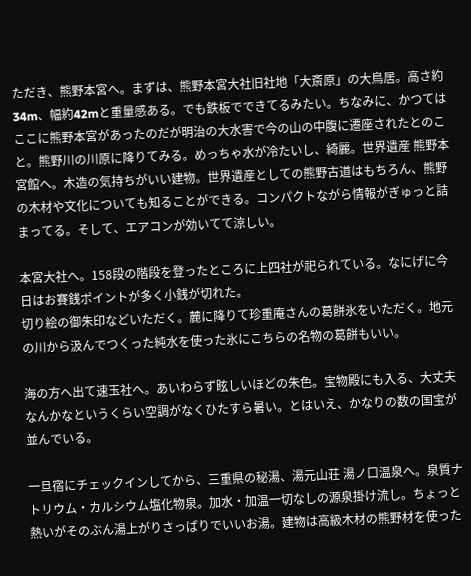ただき、熊野本宮へ。まずは、熊野本宮大社旧社地「大斎原」の大鳥居。高さ約34m、幅約42mと重量感ある。でも鉄板でできてるみたい。ちなみに、かつてはここに熊野本宮があったのだが明治の大水害で今の山の中腹に遷座されたとのこと。熊野川の川原に降りてみる。めっちゃ水が冷たいし、綺麗。世界遺産 熊野本宮館へ。木造の気持ちがいい建物。世界遺産としての熊野古道はもちろん、熊野の木材や文化についても知ることができる。コンパクトながら情報がぎゅっと詰まってる。そして、エアコンが効いてて涼しい。

本宮大社へ。158段の階段を登ったところに上四社が祀られている。なにげに今日はお賽銭ポイントが多く小銭が切れた。
切り絵の御朱印などいただく。麓に降りて珍重庵さんの葛餅氷をいただく。地元の川から汲んでつくった純水を使った氷にこちらの名物の葛餅もいい。

海の方へ出て速玉社へ。あいわらず眩しいほどの朱色。宝物殿にも入る、大丈夫なんかなというくらい空調がなくひたすら暑い。とはいえ、かなりの数の国宝が並んでいる。

一旦宿にチェックインしてから、三重県の秘湯、湯元山荘 湯ノ口温泉へ。泉質ナトリウム・カルシウム塩化物泉。加水・加温一切なしの源泉掛け流し。ちょっと熱いがそのぶん湯上がりさっぱりでいいお湯。建物は高級木材の熊野材を使った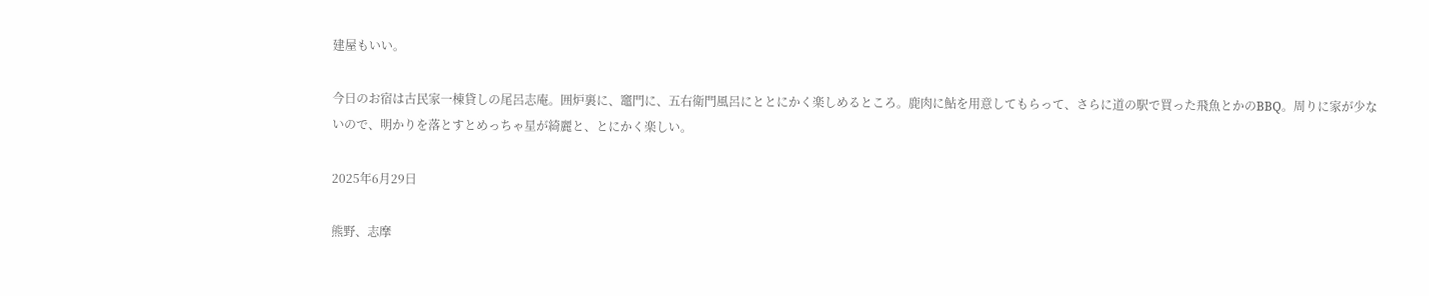建屋もいい。

今日のお宿は古民家一棟貸しの尾呂志庵。囲炉裏に、竈門に、五右衛門風呂にととにかく楽しめるところ。鹿肉に鮎を用意してもらって、さらに道の駅で買った飛魚とかのBBQ。周りに家が少ないので、明かりを落とすとめっちゃ星が綺麗と、とにかく楽しい。

2025年6月29日

熊野、志摩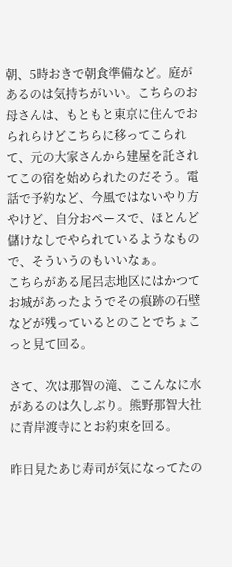朝、5時おきで朝食準備など。庭があるのは気持ちがいい。こちらのお母さんは、もともと東京に住んでおられらけどこちらに移ってこられて、元の大家さんから建屋を託されてこの宿を始められたのだそう。電話で予約など、今風ではないやり方やけど、自分おペースで、ほとんど儲けなしでやられているようなもので、そういうのもいいなぁ。
こちらがある尾呂志地区にはかつてお城があったようでその痕跡の石壁などが残っているとのことでちょこっと見て回る。

さて、次は那智の滝、ここんなに水があるのは久しぶり。熊野那智大社に青岸渡寺にとお約束を回る。

昨日見たあじ寿司が気になってたの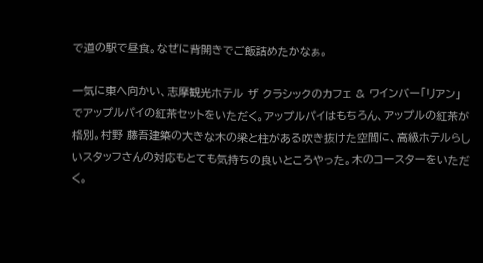で道の駅で昼食。なぜに背開きでご飯詰めたかなぁ。

一気に東へ向かい、志摩観光ホテル ザ クラシックのカフェ & ワインバー「リアン」でアップルパイの紅茶セットをいただく。アップルパイはもちろん、アップルの紅茶が格別。村野 藤吾建築の大きな木の梁と柱がある吹き抜けた空間に、高級ホテルらしいスタッフさんの対応もとても気持ちの良いところやった。木のコースターをいただく。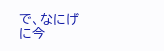で、なにげに今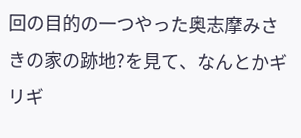回の目的の一つやった奥志摩みさきの家の跡地?を見て、なんとかギリギ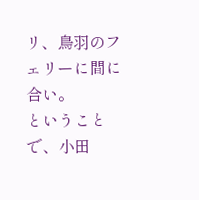リ、鳥羽のフェリーに間に合い。
ということで、小田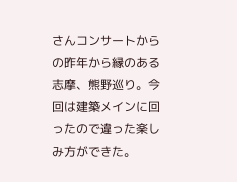さんコンサートからの昨年から縁のある志摩、熊野巡り。今回は建築メインに回ったので違った楽しみ方ができた。